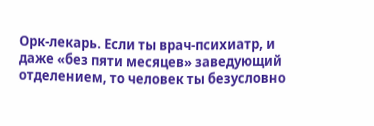Орк-лекарь. Если ты врач-психиатр, и даже «без пяти месяцев» заведующий отделением, то человек ты безусловно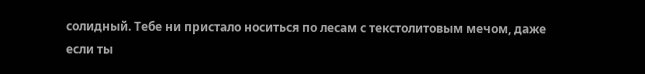солидный. Тебе ни пристало носиться по лесам с текстолитовым мечом, даже если ты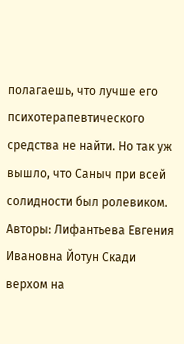полагаешь, что лучше его психотерапевтического средства не найти. Но так уж вышло, что Саныч при всей солидности был ролевиком.
Авторы: Лифантьева Евгения Ивановна Йотун Скади
верхом на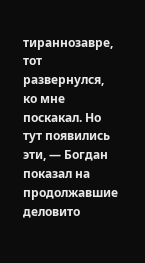тираннозавре, тот развернулся, ко мне поскакал. Но тут появились эти, — Богдан показал на продолжавшие деловито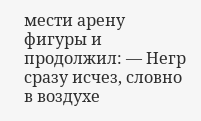мести арену фигуры и продолжил: — Негр сразу исчез, словно в воздухе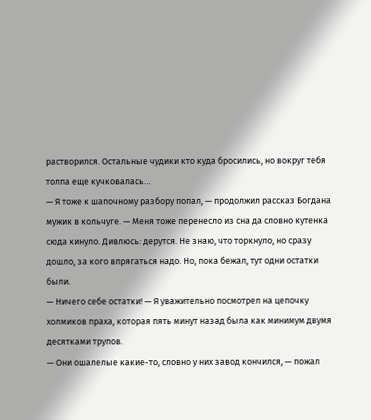растворился. Остальные чудики кто куда бросились, но вокруг тебя толпа еще кучковалась…
— Я тоже к шапочному разбору попал, — продолжил рассказ Богдана мужик в кольчуге. — Меня тоже перенесло из сна да словно кутенка сюда кинуло. Дивлюсь: дерутся. Не знаю, что торкнуло, но сразу дошло, за кого впрягаться надо. Но, пока бежал, тут одни остатки были.
— Ничего себе остатки! — Я уважительно посмотрел на цепочку холмиков праха, которая пять минут назад была как минимум двумя десятками трупов.
— Они ошалелые какие-то, словно у них завод кончился, — пожал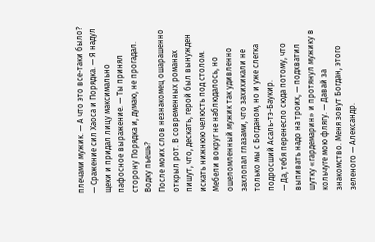плечами мужик. — А что это все-таки было?
— Сражение сил Хаоса и Порядка. — Я надул щеки и придал лицу максимально пафосное выражение. — Ты принял сторону Порядка и, думаю, не прогадал. Водку пьешь?
После моих слов незнакомец ошарашенно открыл рот. В современных романах пишут, что, дескать, герой был вынужден искать нижнюю челюсть под столом. Мебели вокруг не наблюдалось, но ошеломленный мужик так удивленно захлопал глазами, что захихикали не только мы с Богданом, но и уже слегка подросший Асаль-тэ-Баукир.
— Да, тебя перенесло сюда потому, что выпивать надо на троих, — подхватил шутку «гардемарин» и протянул мужику в кольчуге мою флягу. — Давай за знакомство. Меня зовут Богдан, этого зеленого — Александр.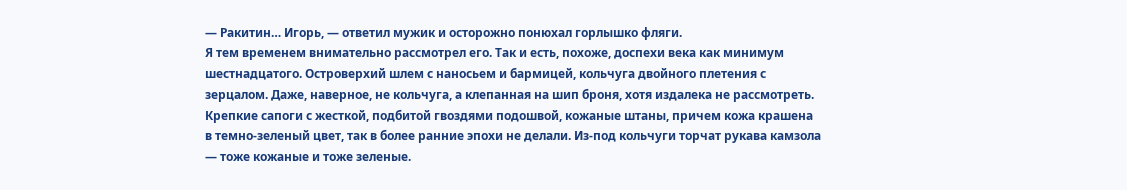— Ракитин… Игорь, — ответил мужик и осторожно понюхал горлышко фляги.
Я тем временем внимательно рассмотрел его. Так и есть, похоже, доспехи века как минимум шестнадцатого. Островерхий шлем с наносьем и бармицей, кольчуга двойного плетения с зерцалом. Даже, наверное, не кольчуга, а клепанная на шип броня, хотя издалека не рассмотреть. Крепкие сапоги с жесткой, подбитой гвоздями подошвой, кожаные штаны, причем кожа крашена в темно-зеленый цвет, так в более ранние эпохи не делали. Из-под кольчуги торчат рукава камзола — тоже кожаные и тоже зеленые.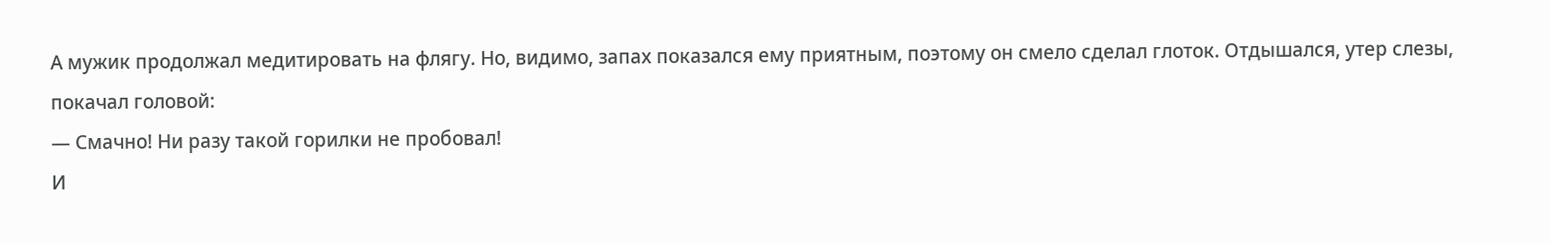А мужик продолжал медитировать на флягу. Но, видимо, запах показался ему приятным, поэтому он смело сделал глоток. Отдышался, утер слезы, покачал головой:
— Смачно! Ни разу такой горилки не пробовал!
И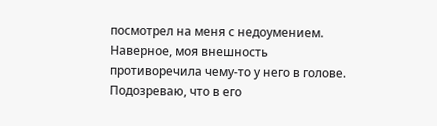посмотрел на меня с недоумением. Наверное, моя внешность противоречила чему-то у него в голове. Подозреваю, что в его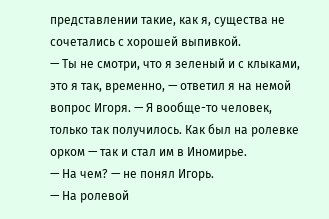представлении такие, как я, существа не сочетались с хорошей выпивкой.
— Ты не смотри, что я зеленый и с клыками, это я так, временно, — ответил я на немой вопрос Игоря. — Я вообще-то человек, только так получилось. Как был на ролевке орком — так и стал им в Иномирье.
— На чем? — не понял Игорь.
— На ролевой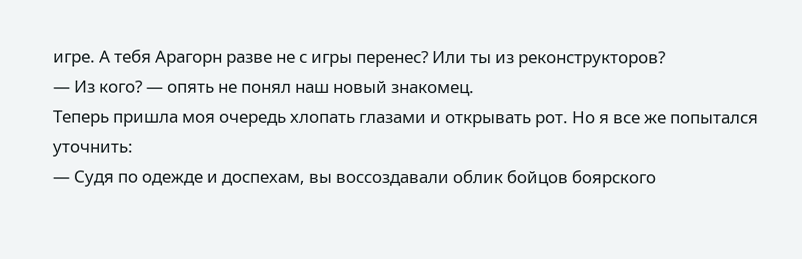игре. А тебя Арагорн разве не с игры перенес? Или ты из реконструкторов?
— Из кого? — опять не понял наш новый знакомец.
Теперь пришла моя очередь хлопать глазами и открывать рот. Но я все же попытался уточнить:
— Судя по одежде и доспехам, вы воссоздавали облик бойцов боярского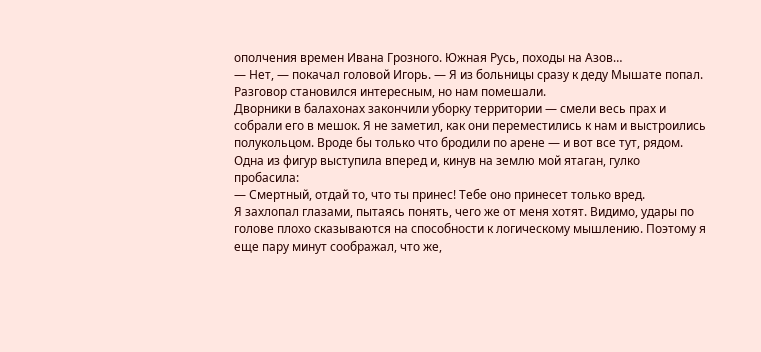ополчения времен Ивана Грозного. Южная Русь, походы на Азов…
— Нет, — покачал головой Игорь. — Я из больницы сразу к деду Мышате попал.
Разговор становился интересным, но нам помешали.
Дворники в балахонах закончили уборку территории — смели весь прах и собрали его в мешок. Я не заметил, как они переместились к нам и выстроились полукольцом. Вроде бы только что бродили по арене — и вот все тут, рядом. Одна из фигур выступила вперед и, кинув на землю мой ятаган, гулко пробасила:
— Смертный, отдай то, что ты принес! Тебе оно принесет только вред.
Я захлопал глазами, пытаясь понять, чего же от меня хотят. Видимо, удары по голове плохо сказываются на способности к логическому мышлению. Поэтому я еще пару минут соображал, что же,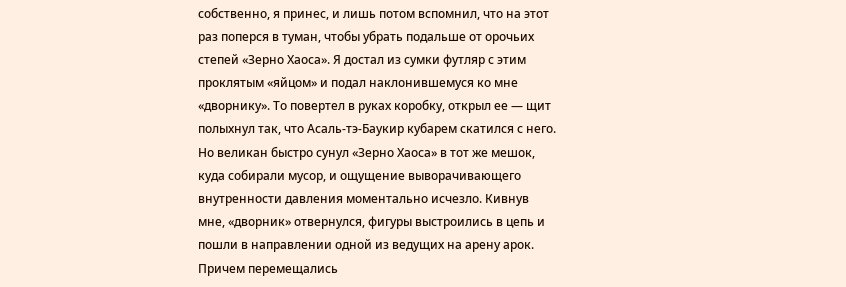собственно, я принес, и лишь потом вспомнил, что на этот раз поперся в туман, чтобы убрать подальше от орочьих степей «Зерно Хаоса». Я достал из сумки футляр с этим проклятым «яйцом» и подал наклонившемуся ко мне «дворнику». То повертел в руках коробку, открыл ее — щит полыхнул так, что Асаль-тэ-Баукир кубарем скатился с него. Но великан быстро сунул «Зерно Хаоса» в тот же мешок, куда собирали мусор, и ощущение выворачивающего внутренности давления моментально исчезло. Кивнув мне, «дворник» отвернулся, фигуры выстроились в цепь и пошли в направлении одной из ведущих на арену арок. Причем перемещались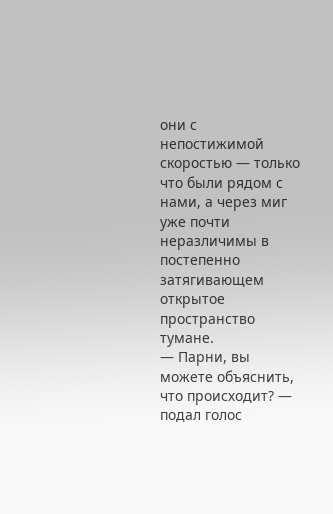они с непостижимой скоростью — только что были рядом с нами, а через миг уже почти неразличимы в постепенно затягивающем открытое пространство тумане.
— Парни, вы можете объяснить, что происходит? — подал голос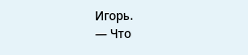Игорь.
— Что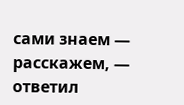сами знаем — расскажем, — ответил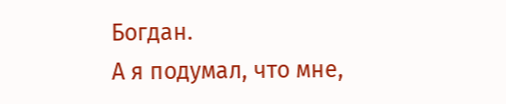Богдан.
А я подумал, что мне,